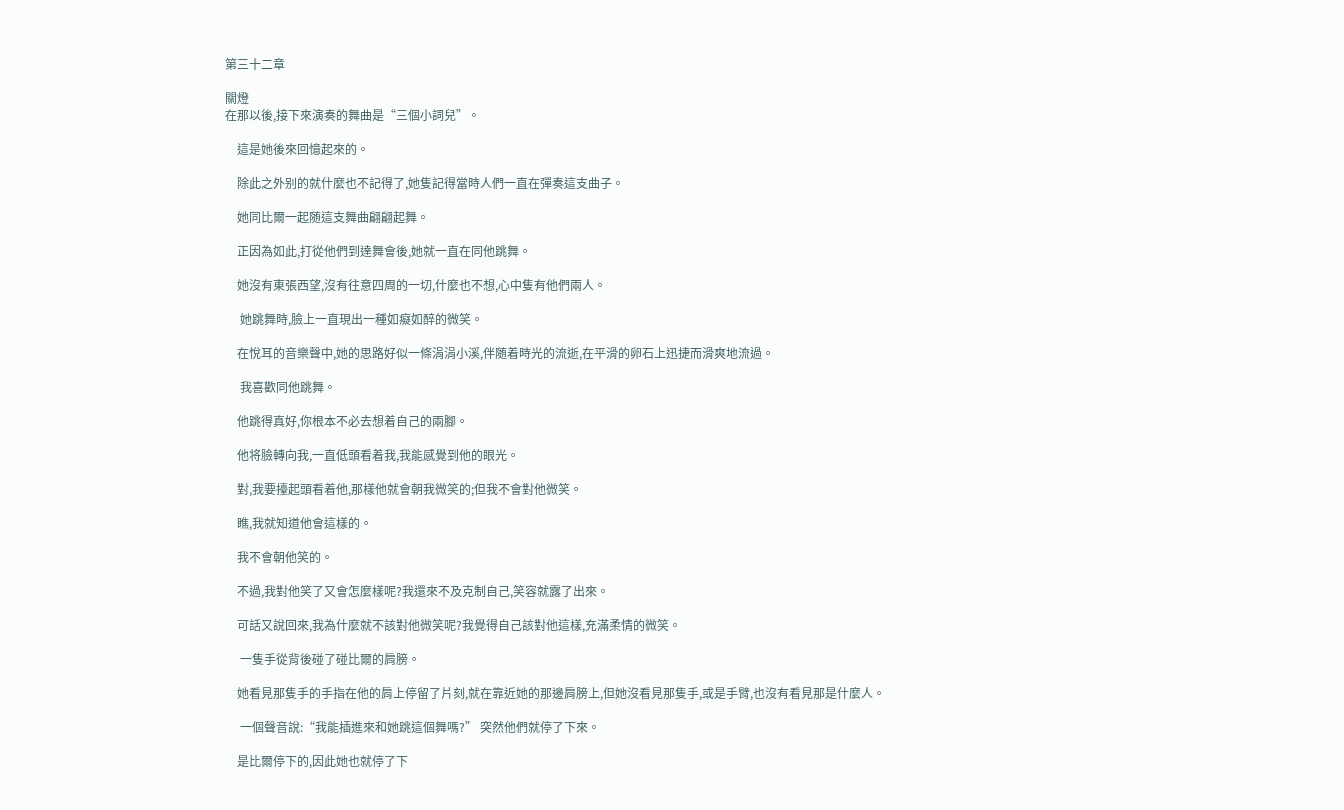第三十二章

關燈
在那以後,接下來演奏的舞曲是“三個小詞兒”。

    這是她後來回憶起來的。

    除此之外别的就什麼也不記得了,她隻記得當時人們一直在彈奏這支曲子。

    她同比爾一起随這支舞曲翩翩起舞。

    正因為如此,打從他們到達舞會後,她就一直在同他跳舞。

    她沒有東張西望,沒有往意四周的一切,什麼也不想,心中隻有他們兩人。

     她跳舞時,臉上一直現出一種如癡如醉的微笑。

    在悅耳的音樂聲中,她的思路好似一條涓涓小溪,伴随着時光的流逝,在平滑的卵石上迅捷而滑爽地流過。

     我喜歡同他跳舞。

    他跳得真好,你根本不必去想着自己的兩腳。

    他将臉轉向我,一直低頭看着我,我能感覺到他的眼光。

    對,我要擡起頭看着他,那樣他就會朝我微笑的;但我不會對他微笑。

    瞧,我就知道他會這樣的。

    我不會朝他笑的。

    不過,我對他笑了又會怎麼樣呢?我還來不及克制自己,笑容就露了出來。

    可話又說回來,我為什麼就不該對他微笑呢?我覺得自己該對他這樣,充滿柔情的微笑。

     一隻手從背後碰了碰比爾的肩膀。

    她看見那隻手的手指在他的肩上停留了片刻,就在靠近她的那邊肩膀上,但她沒看見那隻手,或是手臂,也沒有看見那是什麼人。

     一個聲音說:“我能插進來和她跳這個舞嗎?” 突然他們就停了下來。

    是比爾停下的,因此她也就停了下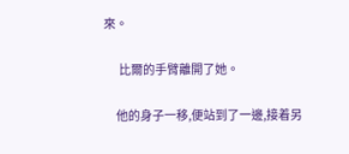來。

     比爾的手臂離開了她。

    他的身子一移,便站到了一邊,接着另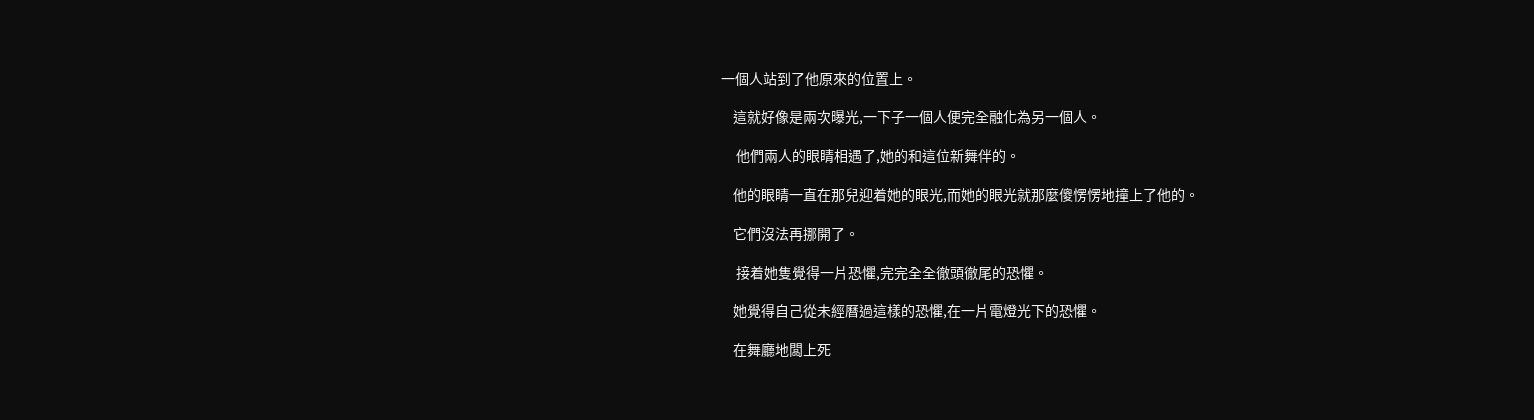一個人站到了他原來的位置上。

    這就好像是兩次曝光,一下子一個人便完全融化為另一個人。

     他們兩人的眼睛相遇了,她的和這位新舞伴的。

    他的眼睛一直在那兒迎着她的眼光,而她的眼光就那麼傻愣愣地撞上了他的。

    它們沒法再挪開了。

     接着她隻覺得一片恐懼,完完全全徹頭徹尾的恐懼。

    她覺得自己從未經曆過這樣的恐懼,在一片電燈光下的恐懼。

    在舞廳地闆上死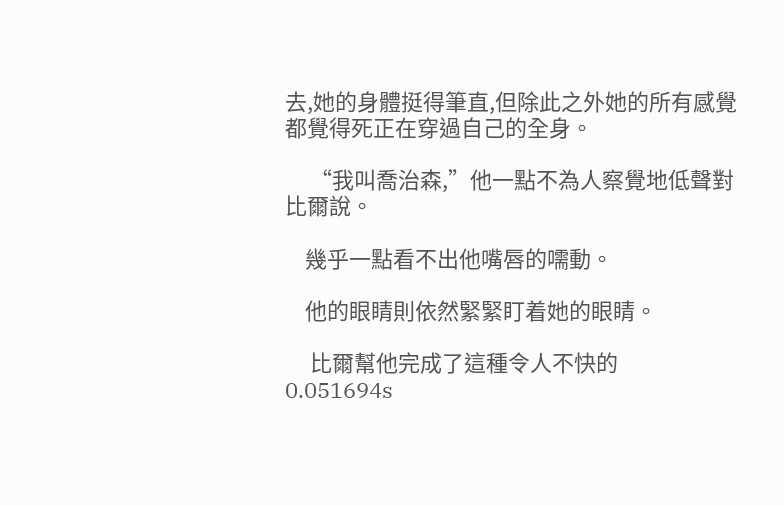去,她的身體挺得筆直,但除此之外她的所有感覺都覺得死正在穿過自己的全身。

     “我叫喬治森,”他一點不為人察覺地低聲對比爾說。

    幾乎一點看不出他嘴唇的嚅動。

    他的眼睛則依然緊緊盯着她的眼睛。

     比爾幫他完成了這種令人不快的
0.051694s